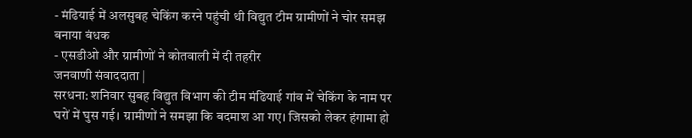- मंढियाई में अलसुबह चेकिंग करने पहुंची थी विद्युत टीम ग्रामीणों ने चोर समझ बनाया बंधक
- एसडीओ और ग्रामीणों ने कोतवाली में दी तहरीर
जनवाणी संवाददाता |
सरधना: शनिवार सुबह विद्युत विभाग की टीम मंढियाई गांव में चेकिंग के नाम पर घरों में घुस गई। ग्रामीणों ने समझा कि बदमाश आ गए। जिसको लेकर हंगामा हो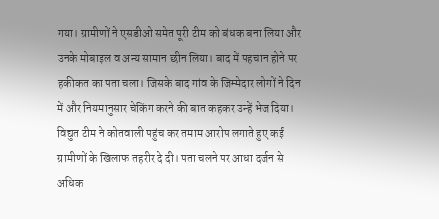गया। ग्रामीणों ने एसडीओ समेत पूरी टीम को बंधक बना लिया और उनके मोबाइल व अन्य सामान छीन लिया। बाद में पहचान होने पर हकीकत का पता चला। जिसके बाद गांव के जिम्मेदार लोगों ने दिन में और नियमानुसार चेकिंग करने की बात कहकर उन्हें भेज दिया।
विद्युत टीम ने कोतवाली पहुंच कर तमाम आरोप लगाते हुए कई ग्रामीणों के खिलाफ तहरीर दे दी। पता चलने पर आधा दर्जन से अधिक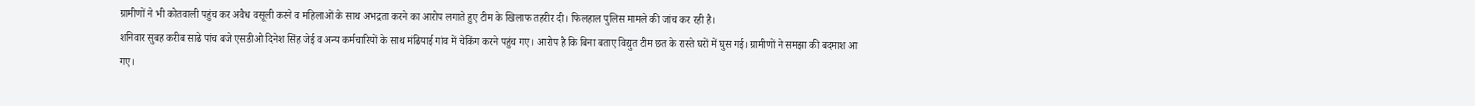ग्रामीणों ने भी कोतवाली पहुंच कर अवैध वसूली करने व महिलाओं के साथ अभद्रता करने का आरोप लगाते हुए टीम के खिलाफ तहरीर दी। फिलहाल पुलिस मामले की जांच कर रही है।
शनिवार सुबह करीब साढे पांच बजे एसडीओ दिनेश सिंह जेई व अन्य कर्मचारियों के साथ मंढियाई गांव में चेकिंग करने पहुंच गए। आरोप है कि बिना बताए विद्युत टीम छत के रास्ते घरों में घुस गई। ग्रामीणों ने समझा की बदमाश आ गए।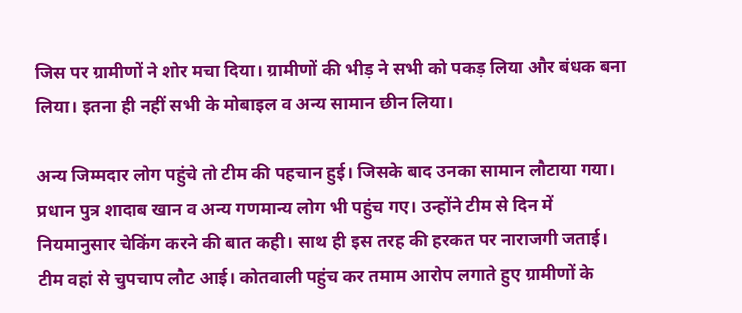जिस पर ग्रामीणों ने शोर मचा दिया। ग्रामीणों की भीड़ ने सभी को पकड़ लिया और बंधक बना लिया। इतना ही नहीं सभी के मोबाइल व अन्य सामान छीन लिया।

अन्य जिम्मदार लोग पहुंचे तो टीम की पहचान हुई। जिसके बाद उनका सामान लौटाया गया। प्रधान पुत्र शादाब खान व अन्य गणमान्य लोग भी पहुंच गए। उन्होंने टीम से दिन में नियमानुसार चेकिंग करने की बात कही। साथ ही इस तरह की हरकत पर नाराजगी जताई। टीम वहां से चुपचाप लौट आई। कोतवाली पहुंच कर तमाम आरोप लगाते हुए ग्रामीणों के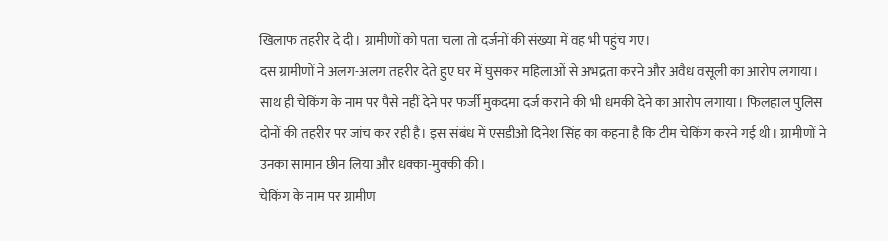खिलाफ तहरीर दे दी। ग्रामीणों को पता चला तो दर्जनों की संख्या में वह भी पहुंच गए।
दस ग्रामीणों ने अलग-अलग तहरीर देते हुए घर में घुसकर महिलाओं से अभद्रता करने और अवैध वसूली का आरोप लगाया। साथ ही चेकिंग के नाम पर पैसे नहीं देने पर फर्जी मुकदमा दर्ज कराने की भी धमकी देने का आरोप लगाया। फिलहाल पुलिस दोनों की तहरीर पर जांच कर रही है। इस संबंध में एसडीओ दिनेश सिंह का कहना है कि टीम चेकिंग करने गई थी। ग्रामीणों ने उनका सामान छीन लिया और धक्का-मुक्की की।
चेकिंग के नाम पर ग्रामीण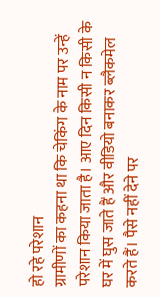हो रहे परेशान
ग्रामीणों का कहना था कि चेकिंग के नाम पर उन्हें परेशान किया जाता है। आए दिन किसी न किसी के घर में घुस जाते हैं और वीडियो बनाकर ब्लैकमेल करते हैं। पैसे नहीं देने पर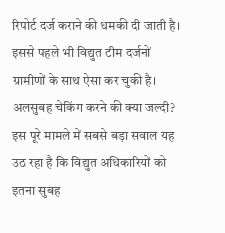रिपोर्ट दर्ज कराने की धमकी दी जाती है। इससे पहले भी विद्युत टीम दर्जनों ग्रामीणों के साथ ऐसा कर चुकी है।
अलसुबह चेकिंग करने की क्या जल्दी?
इस पूरे मामले में सबसे बड़ा सवाल यह उठ रहा है कि विद्युत अधिकारियों को इतना सुबह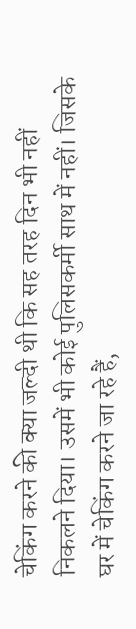चेकिंग करने की क्या जल्दी थी कि सह तरह दिन भी नहीं निकलने दिया। उसमें भी कोई पुलिसकर्मी साथ में नहीं। जिसके घर में चेकिंग करने जा रहे हैं,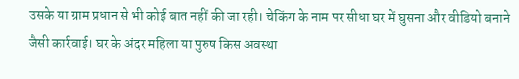उसके या ग्राम प्रधान से भी कोई बात नहीं की जा रही। चेकिंग के नाम पर सीधा घर में घुसना और वीडियो बनाने जैसी कार्रवाई। घर के अंदर महिला या पुरुष किस अवस्था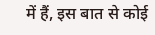में हैं, इस बात से कोई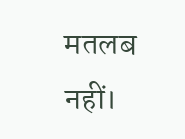मतलब नहीं।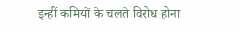इन्हीं कमियों के चलते विरोध होना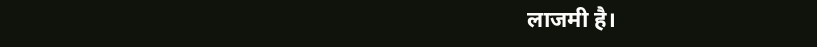लाजमी है।